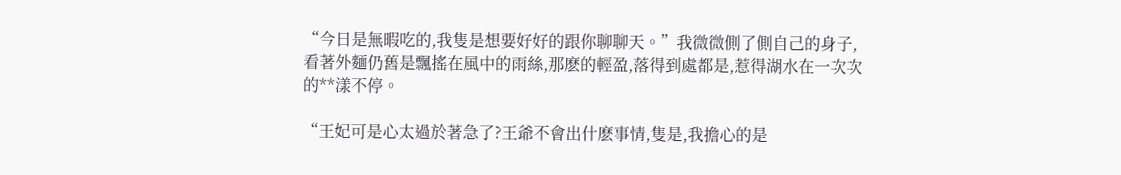“今日是無暇吃的,我隻是想要好好的跟你聊聊天。”我微微側了側自己的身子,看著外麵仍舊是飄搖在風中的雨絲,那麽的輕盈,落得到處都是,惹得湖水在一次次的**漾不停。

“王妃可是心太過於著急了?王爺不會出什麽事情,隻是,我擔心的是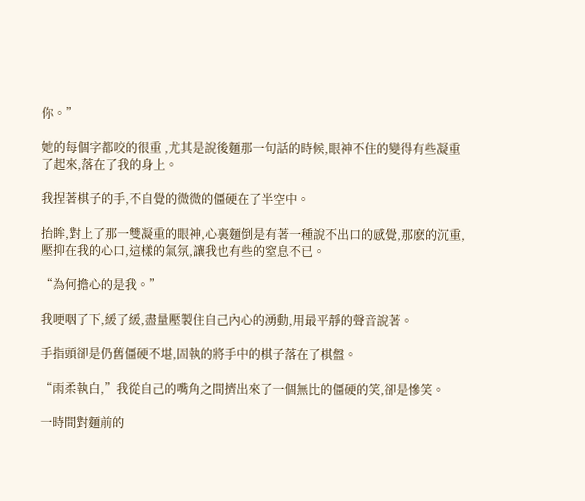你。”

她的每個字都咬的很重 ,尤其是說後麵那一句話的時候,眼神不住的變得有些凝重了起來,落在了我的身上。

我捏著棋子的手,不自覺的微微的僵硬在了半空中。

抬眸,對上了那一雙凝重的眼神,心裏麵倒是有著一種說不出口的感覺,那麽的沉重,壓抑在我的心口,這樣的氣氛,讓我也有些的窒息不已。

“為何擔心的是我。”

我哽咽了下,緩了緩,盡量壓製住自己內心的湧動,用最平靜的聲音說著。

手指頭卻是仍舊僵硬不堪,固執的將手中的棋子落在了棋盤。

“雨柔執白,”我從自己的嘴角之間擠出來了一個無比的僵硬的笑,卻是慘笑。

一時間對麵前的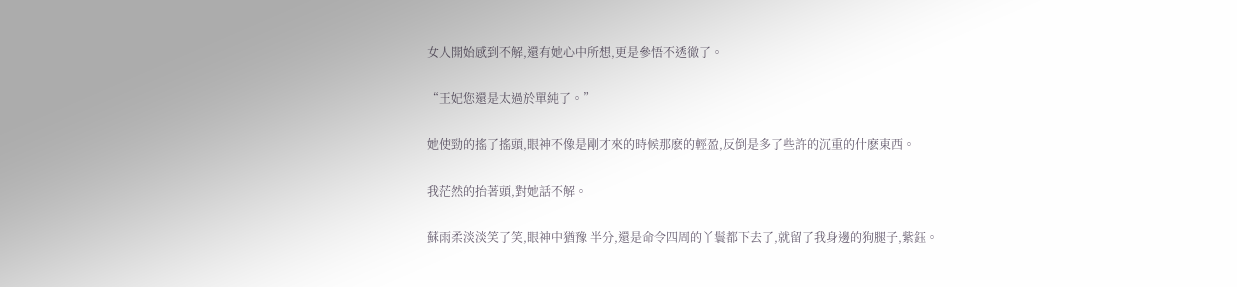女人開始感到不解,還有她心中所想,更是參悟不透徹了。

“王妃您還是太過於單純了。”

她使勁的搖了搖頭,眼神不像是剛才來的時候那麽的輕盈,反倒是多了些許的沉重的什麽東西。

我茫然的抬著頭,對她話不解。

蘇雨柔淡淡笑了笑,眼神中猶豫 半分,還是命令四周的丫鬟都下去了,就留了我身邊的狗腿子,紫鈺。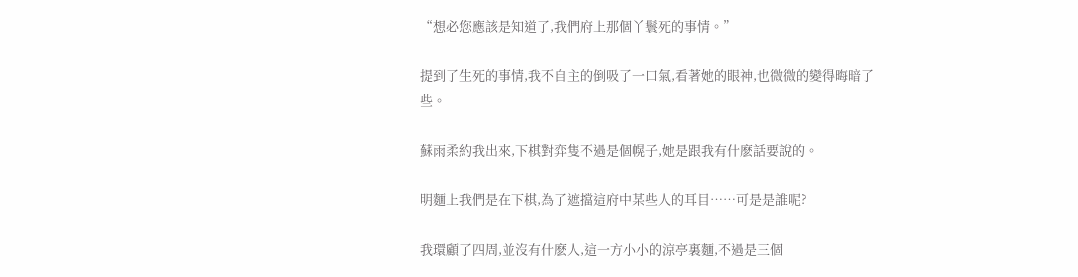“想必您應該是知道了,我們府上那個丫鬟死的事情。”

提到了生死的事情,我不自主的倒吸了一口氣,看著她的眼神,也微微的變得晦暗了些。

蘇雨柔約我出來,下棋對弈隻不過是個幌子,她是跟我有什麽話要說的。

明麵上我們是在下棋,為了遮擋這府中某些人的耳目……可是是誰呢?

我環顧了四周,並沒有什麽人,這一方小小的涼亭裏麵,不過是三個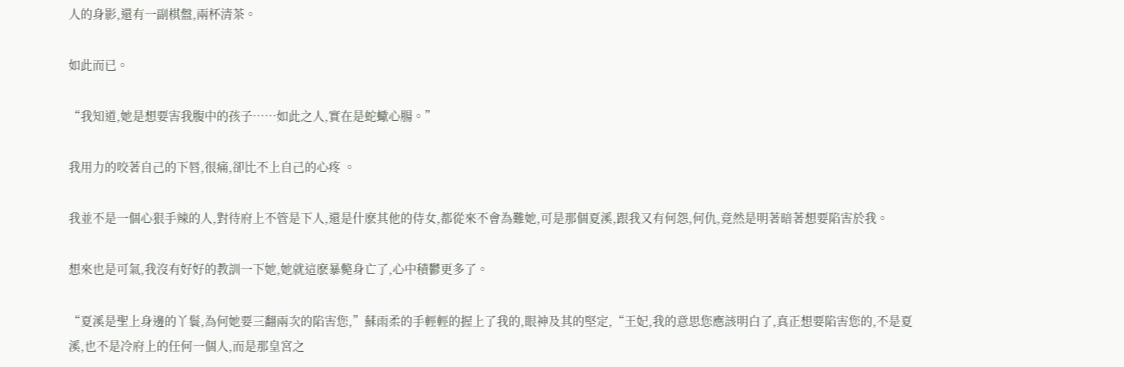人的身影,還有一副棋盤,兩杯清茶。

如此而已。

“我知道,她是想要害我腹中的孩子……如此之人,實在是蛇蠍心腸。”

我用力的咬著自己的下唇,很痛,卻比不上自己的心疼 。

我並不是一個心狠手辣的人,對待府上不管是下人,還是什麽其他的侍女,都從來不會為難她,可是那個夏溪,跟我又有何怨,何仇,竟然是明著暗著想要陷害於我。

想來也是可氣,我沒有好好的教訓一下她,她就這麽暴斃身亡了,心中積鬱更多了。

“夏溪是聖上身邊的丫鬟,為何她要三翻兩次的陷害您,”蘇雨柔的手輕輕的握上了我的,眼神及其的堅定,“王妃,我的意思您應該明白了,真正想要陷害您的,不是夏溪,也不是冷府上的任何一個人,而是那皇宮之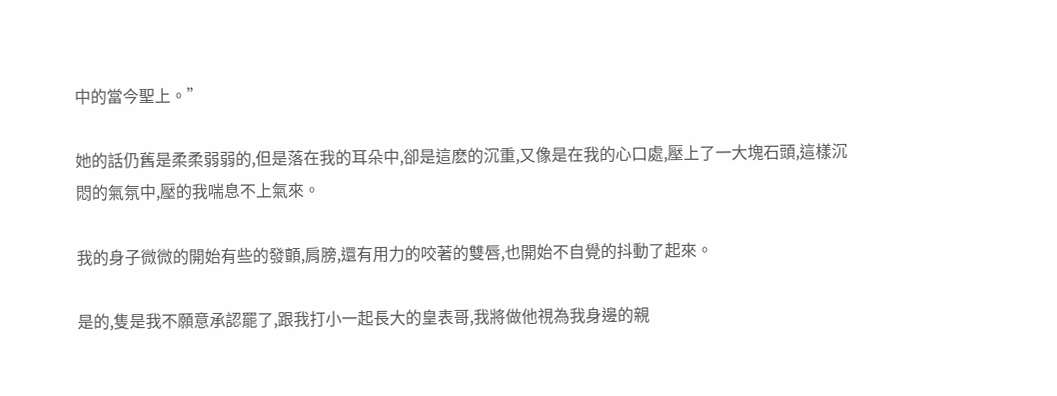中的當今聖上。”

她的話仍舊是柔柔弱弱的,但是落在我的耳朵中,卻是這麽的沉重,又像是在我的心口處,壓上了一大塊石頭,這樣沉悶的氣氛中,壓的我喘息不上氣來。

我的身子微微的開始有些的發顫,肩膀,還有用力的咬著的雙唇,也開始不自覺的抖動了起來。

是的,隻是我不願意承認罷了,跟我打小一起長大的皇表哥,我將做他視為我身邊的親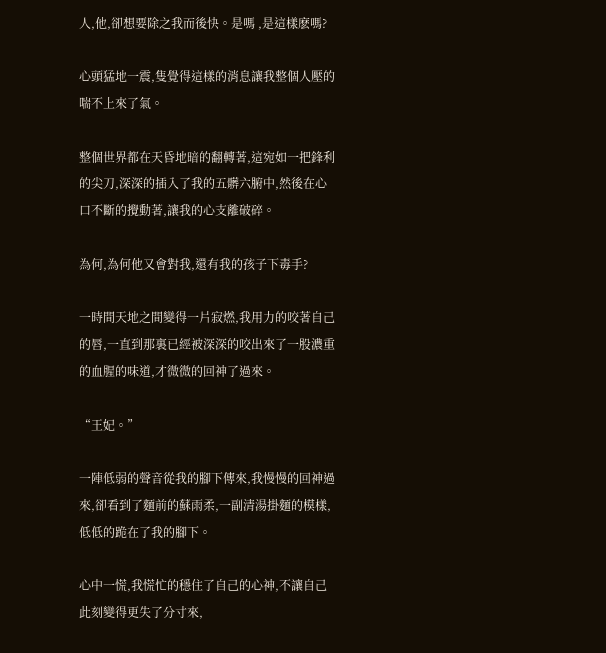人,他,卻想要除之我而後快。是嗎 ,是這樣麽嗎?

心頭猛地一震,隻覺得這樣的消息讓我整個人壓的喘不上來了氣。

整個世界都在天昏地暗的翻轉著,這宛如一把鋒利的尖刀,深深的插入了我的五髒六腑中,然後在心口不斷的攪動著,讓我的心支離破碎。

為何,為何他又會對我,還有我的孩子下毒手?

一時間天地之間變得一片寂燃,我用力的咬著自己的唇,一直到那裏已經被深深的咬出來了一股濃重的血腥的味道,才微微的回神了過來。

“王妃。”

一陣低弱的聲音從我的腳下傳來,我慢慢的回神過來,卻看到了麵前的蘇雨柔,一副清湯掛麵的模樣,低低的跪在了我的腳下。

心中一慌,我慌忙的穩住了自己的心神,不讓自己此刻變得更失了分寸來,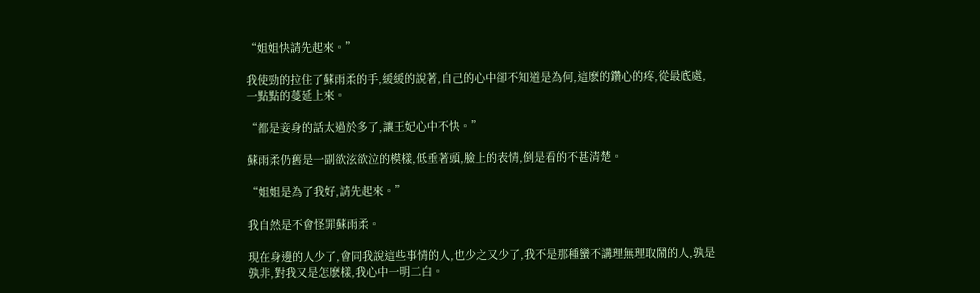“姐姐快請先起來。”

我使勁的拉住了蘇雨柔的手,緩緩的說著,自己的心中卻不知道是為何,這麽的鑽心的疼,從最底處,一點點的蔓延上來。

“都是妾身的話太過於多了,讓王妃心中不快。”

蘇雨柔仍舊是一副欲泫欲泣的模樣,低垂著頭,臉上的表情,倒是看的不甚清楚。

“姐姐是為了我好,請先起來。”

我自然是不會怪罪蘇雨柔。

現在身邊的人少了,會同我說這些事情的人,也少之又少了,我不是那種蠻不講理無理取鬧的人,孰是孰非,對我又是怎麽樣,我心中一明二白。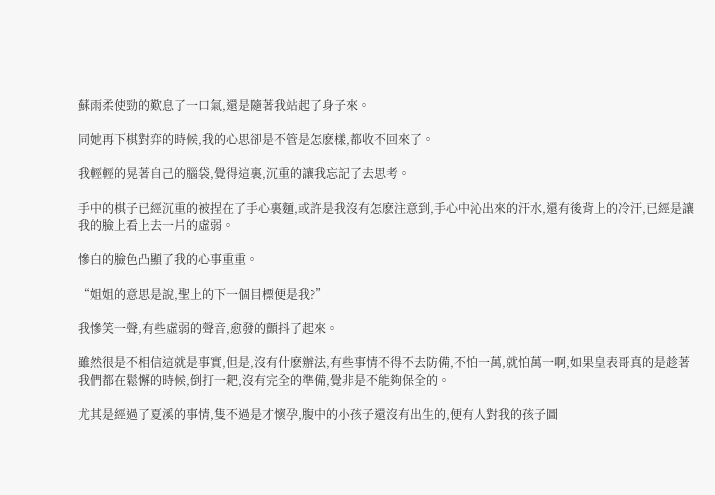蘇雨柔使勁的歎息了一口氣,還是隨著我站起了身子來。

同她再下棋對弈的時候,我的心思卻是不管是怎麽樣,都收不回來了。

我輕輕的晃著自己的腦袋,覺得這裏,沉重的讓我忘記了去思考。

手中的棋子已經沉重的被捏在了手心裏麵,或許是我沒有怎麽注意到,手心中沁出來的汗水,還有後背上的冷汗,已經是讓我的臉上看上去一片的虛弱。

慘白的臉色凸顯了我的心事重重。

“姐姐的意思是說,聖上的下一個目標便是我?”

我慘笑一聲,有些虛弱的聲音,愈發的顫抖了起來。

雖然很是不相信這就是事實,但是,沒有什麽辦法,有些事情不得不去防備,不怕一萬,就怕萬一啊,如果皇表哥真的是趁著我們都在鬆懈的時候,倒打一耙,沒有完全的準備,覺非是不能夠保全的。

尤其是經過了夏溪的事情,隻不過是才懷孕,腹中的小孩子還沒有出生的,便有人對我的孩子圖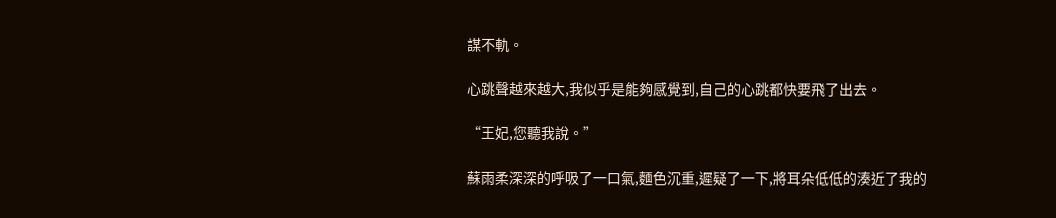謀不軌。

心跳聲越來越大,我似乎是能夠感覺到,自己的心跳都快要飛了出去。

“王妃,您聽我說。”

蘇雨柔深深的呼吸了一口氣,麵色沉重,遲疑了一下,將耳朵低低的湊近了我的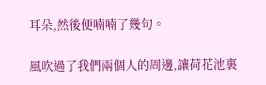耳朵,然後便喃喃了幾句。

風吹過了我們兩個人的周邊,讓荷花池裏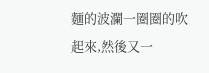麵的波瀾一圈圈的吹起來,然後又一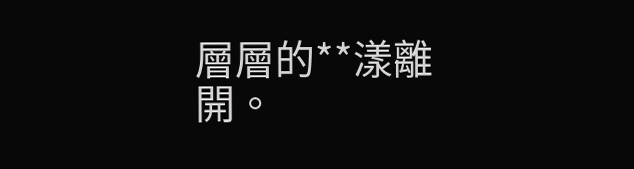層層的**漾離開。